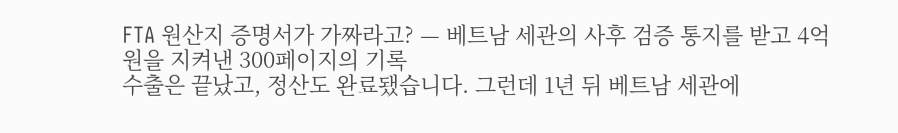FTA 원산지 증명서가 가짜라고? — 베트남 세관의 사후 검증 통지를 받고 4억 원을 지켜낸 300페이지의 기록
수출은 끝났고, 정산도 완료됐습니다. 그런데 1년 뒤 베트남 세관에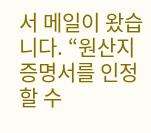서 메일이 왔습니다. “원산지 증명서를 인정할 수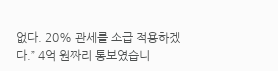없다. 20% 관세를 소급 적용하겠다.” 4억 원짜리 통보였습니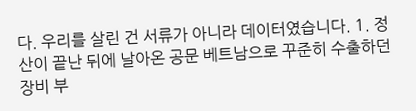다. 우리를 살린 건 서류가 아니라 데이터였습니다. 1. 정산이 끝난 뒤에 날아온 공문 베트남으로 꾸준히 수출하던 장비 부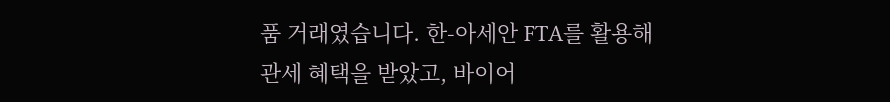품 거래였습니다. 한-아세안 FTA를 활용해 관세 혜택을 받았고, 바이어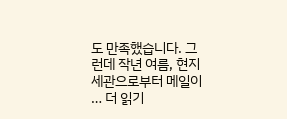도 만족했습니다. 그런데 작년 여름, 현지 세관으로부터 메일이 … 더 읽기